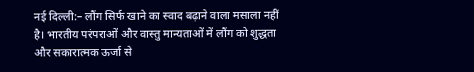नई दिल्ली:– लौंग सिर्फ खाने का स्वाद बढ़ाने वाला मसाला नहीं है। भारतीय परंपराओं और वास्तु मान्यताओं में लौंग को शुद्धता और सकारात्मक ऊर्जा से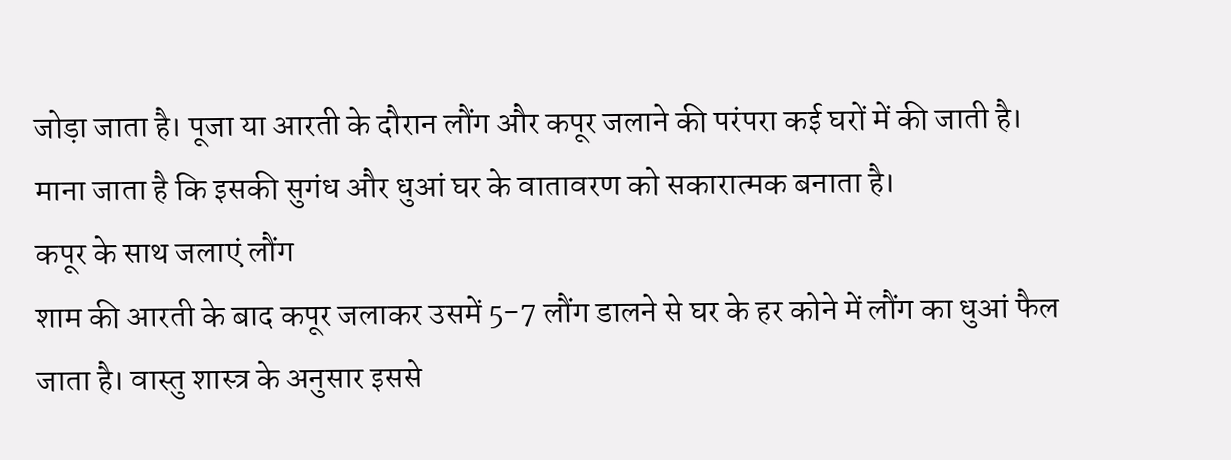जोड़ा जाता है। पूजा या आरती के दौरान लौंग और कपूर जलाने की परंपरा कई घरों में की जाती है। माना जाता है कि इसकी सुगंध और धुआं घर के वातावरण को सकारात्मक बनाता है।
कपूर के साथ जलाएं लौंग
शाम की आरती के बाद कपूर जलाकर उसमें 5-7 लौंग डालने से घर के हर कोने में लौंग का धुआं फैल जाता है। वास्तु शास्त्र के अनुसार इससे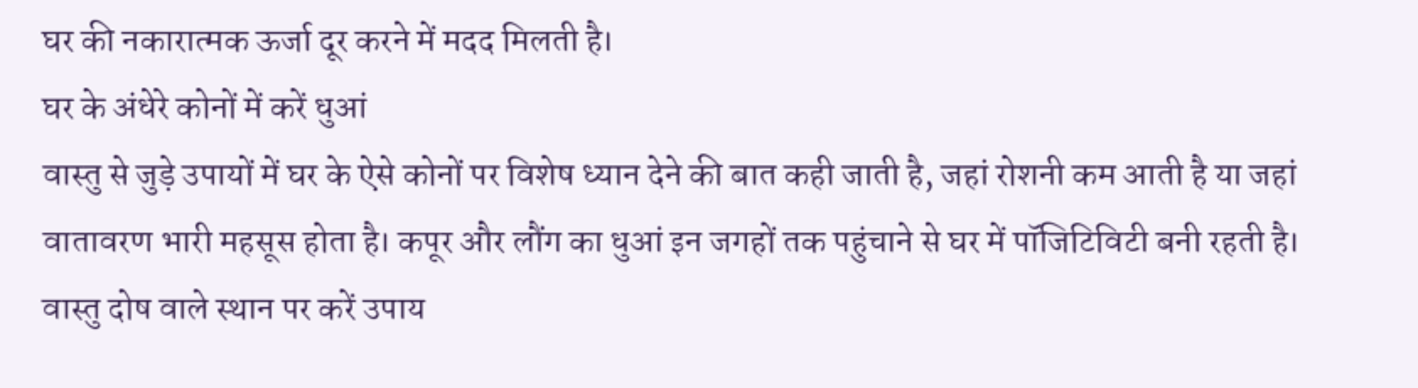घर की नकारात्मक ऊर्जा दूर करने में मदद मिलती है।
घर के अंधेरे कोनों में करें धुआं
वास्तु से जुड़े उपायों में घर के ऐसे कोनों पर विशेष ध्यान देने की बात कही जाती है, जहां रोशनी कम आती है या जहां वातावरण भारी महसूस होता है। कपूर और लौंग का धुआं इन जगहों तक पहुंचाने से घर में पॉजिटिविटी बनी रहती है।
वास्तु दोष वाले स्थान पर करें उपाय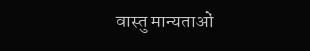वास्तु मान्यताओं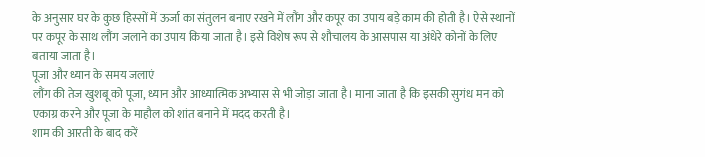के अनुसार घर के कुछ हिस्सों में ऊर्जा का संतुलन बनाए रखने में लौंग और कपूर का उपाय बड़े काम की होती है। ऐसे स्थानों पर कपूर के साथ लौंग जलाने का उपाय किया जाता है। इसे विशेष रूप से शौचालय के आसपास या अंधेरे कोनों के लिए बताया जाता है।
पूजा और ध्यान के समय जलाएं
लौंग की तेज खुशबू को पूजा, ध्यान और आध्यात्मिक अभ्यास से भी जोड़ा जाता है। माना जाता है कि इसकी सुगंध मन को एकाग्र करने और पूजा के माहौल को शांत बनाने में मदद करती है।
शाम की आरती के बाद करें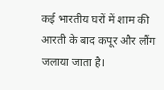कई भारतीय घरों में शाम की आरती के बाद कपूर और लौंग जलाया जाता है।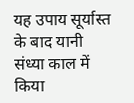यह उपाय सूर्यास्त के बाद यानी संध्या काल में किया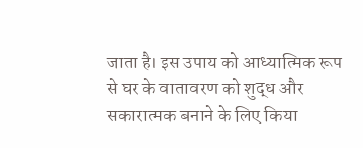जाता है। इस उपाय को आध्यात्मिक रूप से घर के वातावरण को शुद्ध और सकारात्मक बनाने के लिए किया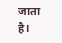जाता है।